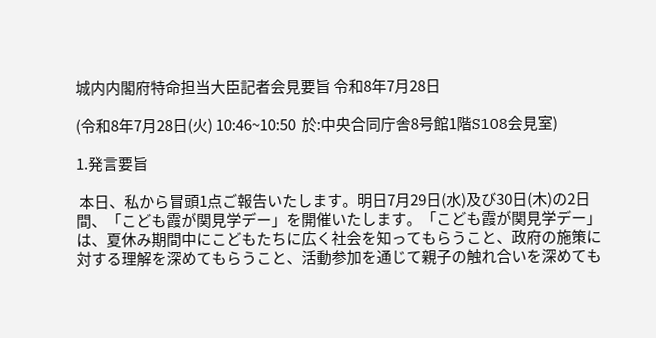城内内閣府特命担当大臣記者会見要旨 令和8年7月28日

(令和8年7月28日(火) 10:46~10:50  於:中央合同庁舎8号館1階S108会見室)

1.発言要旨

 本日、私から冒頭1点ご報告いたします。明日7月29日(水)及び30日(木)の2日間、「こども霞が関見学デー」を開催いたします。「こども霞が関見学デー」は、夏休み期間中にこどもたちに広く社会を知ってもらうこと、政府の施策に対する理解を深めてもらうこと、活動参加を通じて親子の触れ合いを深めても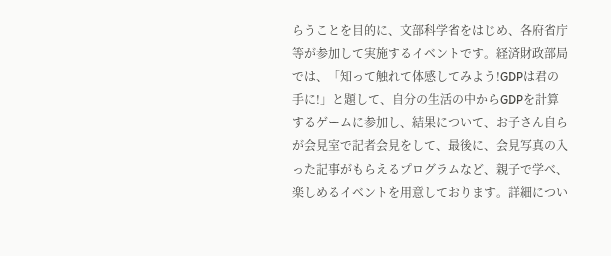らうことを目的に、文部科学省をはじめ、各府省庁等が参加して実施するイベントです。経済財政部局では、「知って触れて体感してみよう!GDPは君の手に!」と題して、自分の生活の中からGDPを計算するゲームに参加し、結果について、お子さん自らが会見室で記者会見をして、最後に、会見写真の入った記事がもらえるプログラムなど、親子で学べ、楽しめるイベントを用意しております。詳細につい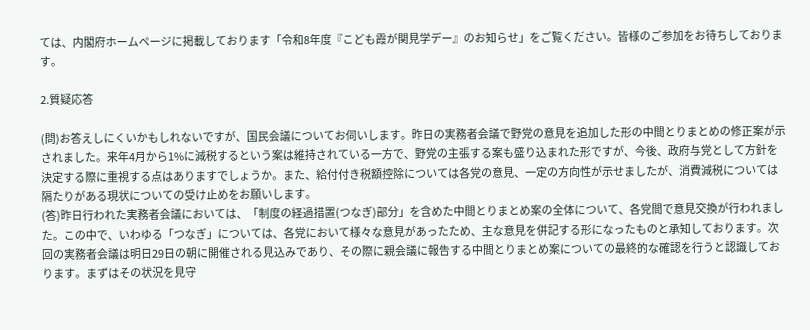ては、内閣府ホームページに掲載しております「令和8年度『こども霞が関見学デー』のお知らせ」をご覧ください。皆様のご参加をお待ちしております。

2.質疑応答

(問)お答えしにくいかもしれないですが、国民会議についてお伺いします。昨日の実務者会議で野党の意見を追加した形の中間とりまとめの修正案が示されました。来年4月から1%に減税するという案は維持されている一方で、野党の主張する案も盛り込まれた形ですが、今後、政府与党として方針を決定する際に重視する点はありますでしょうか。また、給付付き税額控除については各党の意見、一定の方向性が示せましたが、消費減税については隔たりがある現状についての受け止めをお願いします。
(答)昨日行われた実務者会議においては、「制度の経過措置(つなぎ)部分」を含めた中間とりまとめ案の全体について、各党間で意見交換が行われました。この中で、いわゆる「つなぎ」については、各党において様々な意見があったため、主な意見を併記する形になったものと承知しております。次回の実務者会議は明日29日の朝に開催される見込みであり、その際に親会議に報告する中間とりまとめ案についての最終的な確認を行うと認識しております。まずはその状況を見守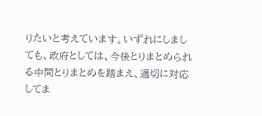りたいと考えています。いずれにしましても、政府としては、今後とりまとめられる中間とりまとめを踏まえ、適切に対応してま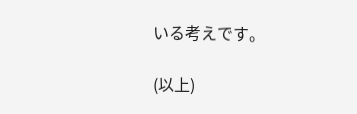いる考えです。

(以上)